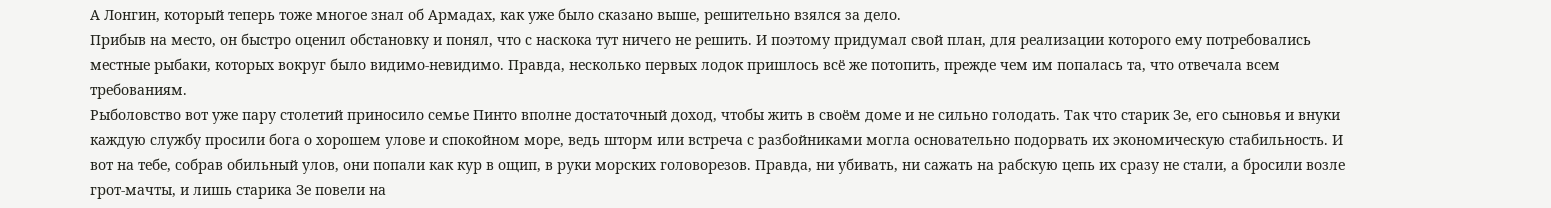А Лонгин, который теперь тоже многое знал об Армадах, как уже было сказано выше, решительно взялся за дело.
Прибыв на место, он быстро оценил обстановку и понял, что с наскока тут ничего не решить. И поэтому придумал свой план, для реализации которого ему потребовались местные рыбаки, которых вокруг было видимо-невидимо. Правда, несколько первых лодок пришлось всё же потопить, прежде чем им попалась та, что отвечала всем требованиям.
Рыболовство вот уже пару столетий приносило семье Пинто вполне достаточный доход, чтобы жить в своём доме и не сильно голодать. Так что старик Зе, его сыновья и внуки каждую службу просили бога о хорошем улове и спокойном море, ведь шторм или встреча с разбойниками могла основательно подорвать их экономическую стабильность. И вот на тебе, собрав обильный улов, они попали как кур в ощип, в руки морских головорезов. Правда, ни убивать, ни сажать на рабскую цепь их сразу не стали, а бросили возле грот-мачты, и лишь старика Зе повели на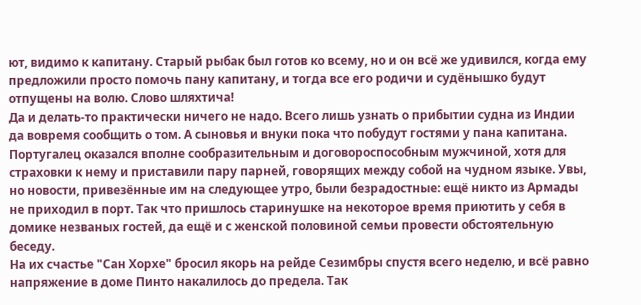ют, видимо к капитану. Старый рыбак был готов ко всему, но и он всё же удивился, когда ему предложили просто помочь пану капитану, и тогда все его родичи и судёнышко будут отпущены на волю. Слово шляхтича!
Да и делать-то практически ничего не надо. Всего лишь узнать о прибытии судна из Индии да вовремя сообщить о том. А сыновья и внуки пока что побудут гостями у пана капитана.
Португалец оказался вполне сообразительным и договороспособным мужчиной, хотя для страховки к нему и приставили пару парней, говорящих между собой на чудном языке. Увы, но новости, привезённые им на следующее утро, были безрадостные: ещё никто из Армады не приходил в порт. Так что пришлось старинушке на некоторое время приютить у себя в домике незваных гостей, да ещё и с женской половиной семьи провести обстоятельную беседу.
На их счастье "Сан Хорхе" бросил якорь на рейде Сезимбры спустя всего неделю, и всё равно напряжение в доме Пинто накалилось до предела. Так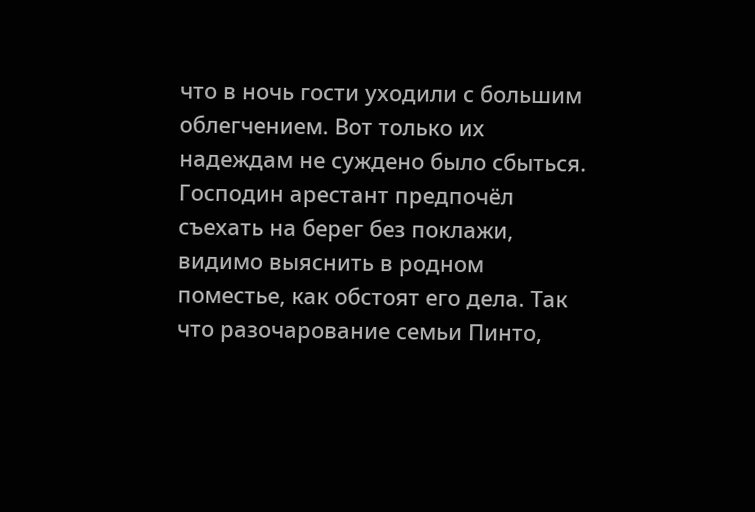что в ночь гости уходили с большим облегчением. Вот только их надеждам не суждено было сбыться. Господин арестант предпочёл съехать на берег без поклажи, видимо выяснить в родном поместье, как обстоят его дела. Так что разочарование семьи Пинто,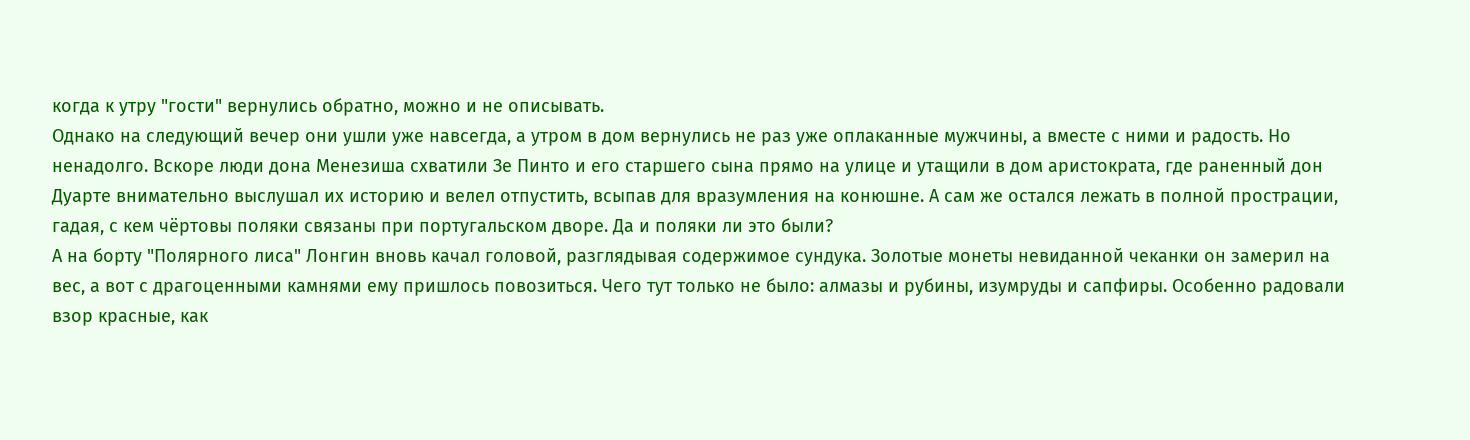когда к утру "гости" вернулись обратно, можно и не описывать.
Однако на следующий вечер они ушли уже навсегда, а утром в дом вернулись не раз уже оплаканные мужчины, а вместе с ними и радость. Но ненадолго. Вскоре люди дона Менезиша схватили Зе Пинто и его старшего сына прямо на улице и утащили в дом аристократа, где раненный дон Дуарте внимательно выслушал их историю и велел отпустить, всыпав для вразумления на конюшне. А сам же остался лежать в полной прострации, гадая, с кем чёртовы поляки связаны при португальском дворе. Да и поляки ли это были?
А на борту "Полярного лиса" Лонгин вновь качал головой, разглядывая содержимое сундука. Золотые монеты невиданной чеканки он замерил на вес, а вот с драгоценными камнями ему пришлось повозиться. Чего тут только не было: алмазы и рубины, изумруды и сапфиры. Особенно радовали взор красные, как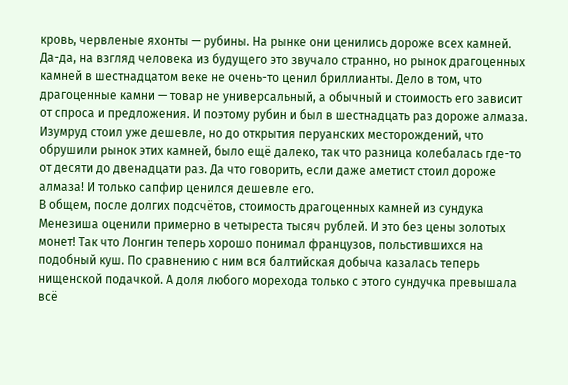кровь, червленые яхонты — рубины. На рынке они ценились дороже всех камней.
Да-да, на взгляд человека из будущего это звучало странно, но рынок драгоценных камней в шестнадцатом веке не очень-то ценил бриллианты. Дело в том, что драгоценные камни — товар не универсальный, а обычный и стоимость его зависит от спроса и предложения. И поэтому рубин и был в шестнадцать раз дороже алмаза. Изумруд стоил уже дешевле, но до открытия перуанских месторождений, что обрушили рынок этих камней, было ещё далеко, так что разница колебалась где-то от десяти до двенадцати раз. Да что говорить, если даже аметист стоил дороже алмаза! И только сапфир ценился дешевле его.
В общем, после долгих подсчётов, стоимость драгоценных камней из сундука Менезиша оценили примерно в четыреста тысяч рублей. И это без цены золотых монет! Так что Лонгин теперь хорошо понимал французов, польстившихся на подобный куш. По сравнению с ним вся балтийская добыча казалась теперь нищенской подачкой. А доля любого морехода только с этого сундучка превышала всё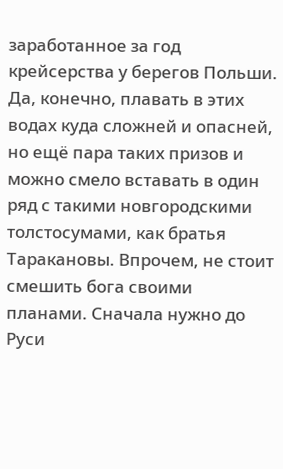заработанное за год крейсерства у берегов Польши. Да, конечно, плавать в этих водах куда сложней и опасней, но ещё пара таких призов и можно смело вставать в один ряд с такими новгородскими толстосумами, как братья Таракановы. Впрочем, не стоит смешить бога своими планами. Сначала нужно до Руси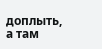доплыть, а там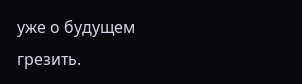уже о будущем грезить.